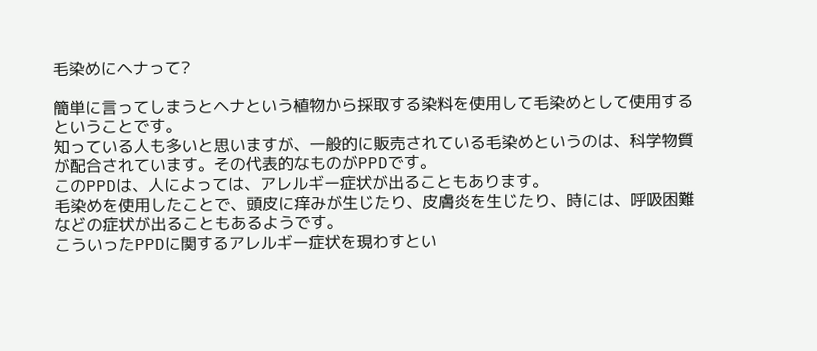毛染めにヘナって?

簡単に言ってしまうとヘナという植物から採取する染料を使用して毛染めとして使用するということです。
知っている人も多いと思いますが、一般的に販売されている毛染めというのは、科学物質が配合されています。その代表的なものがPPDです。
このPPDは、人によっては、アレルギー症状が出ることもあります。
毛染めを使用したことで、頭皮に痒みが生じたり、皮膚炎を生じたり、時には、呼吸困難などの症状が出ることもあるようです。
こういったPPDに関するアレルギー症状を現わすとい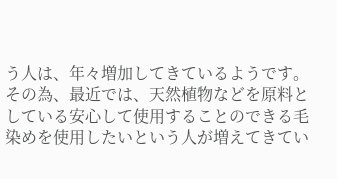う人は、年々増加してきているようです。
その為、最近では、天然植物などを原料としている安心して使用することのできる毛染めを使用したいという人が増えてきてい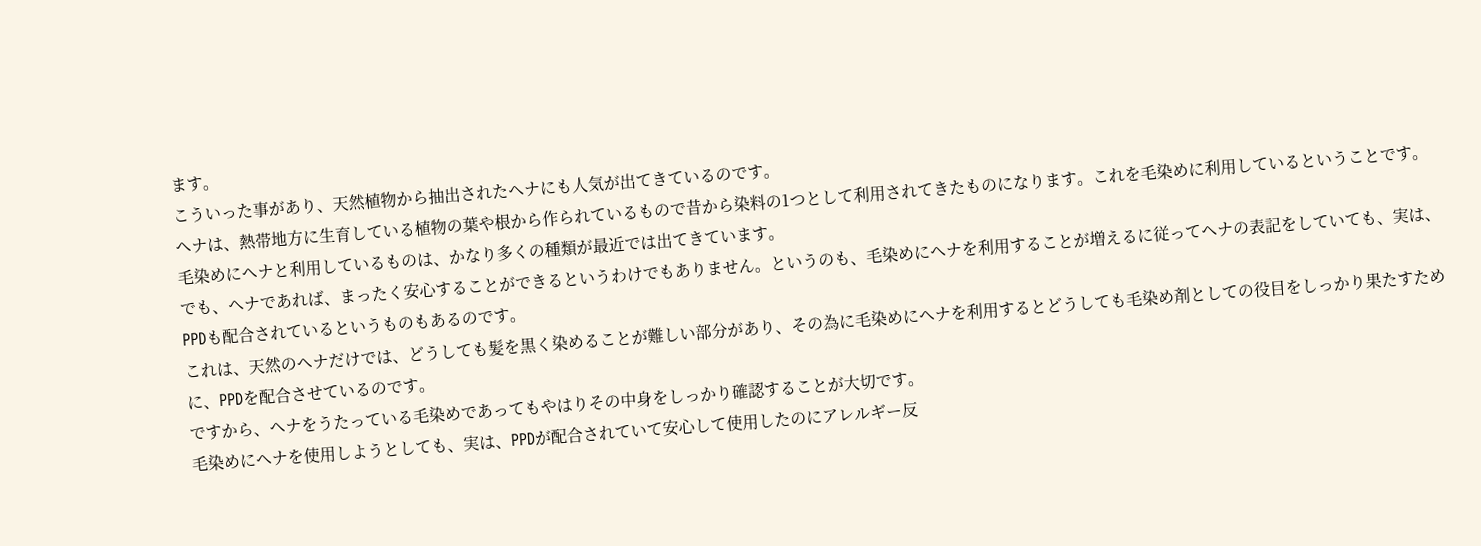ます。
こういった事があり、天然植物から抽出されたヘナにも人気が出てきているのです。
ヘナは、熱帯地方に生育している植物の葉や根から作られているもので昔から染料の1つとして利用されてきたものになります。これを毛染めに利用しているということです。
毛染めにヘナと利用しているものは、かなり多くの種類が最近では出てきています。
でも、ヘナであれば、まったく安心することができるというわけでもありません。というのも、毛染めにヘナを利用することが増えるに従ってヘナの表記をしていても、実は、PPDも配合されているというものもあるのです。
これは、天然のヘナだけでは、どうしても髪を黒く染めることが難しい部分があり、その為に毛染めにヘナを利用するとどうしても毛染め剤としての役目をしっかり果たすために、PPDを配合させているのです。
ですから、ヘナをうたっている毛染めであってもやはりその中身をしっかり確認することが大切です。
毛染めにヘナを使用しようとしても、実は、PPDが配合されていて安心して使用したのにアレルギー反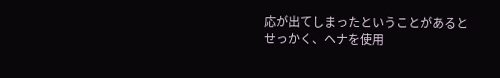応が出てしまったということがあるとせっかく、ヘナを使用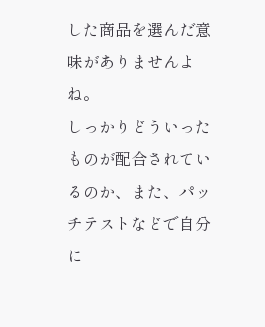した商品を選んだ意味がありませんよね。
しっかりどういったものが配合されているのか、また、パッチテストなどで自分に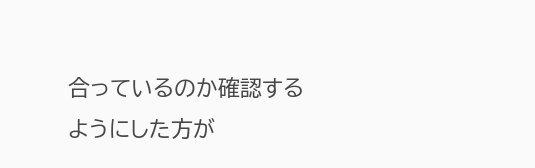合っているのか確認するようにした方が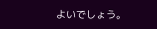よいでしょう。